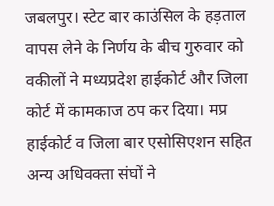जबलपुर। स्टेट बार काउंसिल के हड़ताल वापस लेने के निर्णय के बीच गुरुवार को वकीलों ने मध्यप्रदेश हाईकोर्ट और जिला कोर्ट में कामकाज ठप कर दिया। मप्र हाईकोर्ट व जिला बार एसोसिएशन सहित अन्य अधिवक्ता संघों ने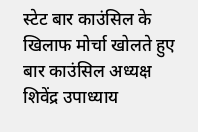स्टेट बार काउंसिल के खिलाफ मोर्चा खोलते हुए बार काउंसिल अध्यक्ष शिवेंद्र उपाध्याय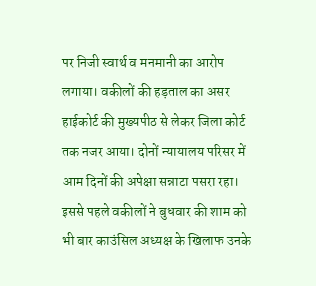पर निजी स्वार्थ व मनमानी का आरोप लगाया। वकीलों की हड़ताल का असर हाईकोर्ट की मुख्यपीठ से लेकर जिला कोर्ट तक नजर आया। दोनों न्यायालय परिसर में आम दिनों की अपेक्षा सन्नाटा पसरा रहा। इससे पहले वकीलों ने बुधवार की शाम को भी बार काउंसिल अध्यक्ष के खिलाफ उनके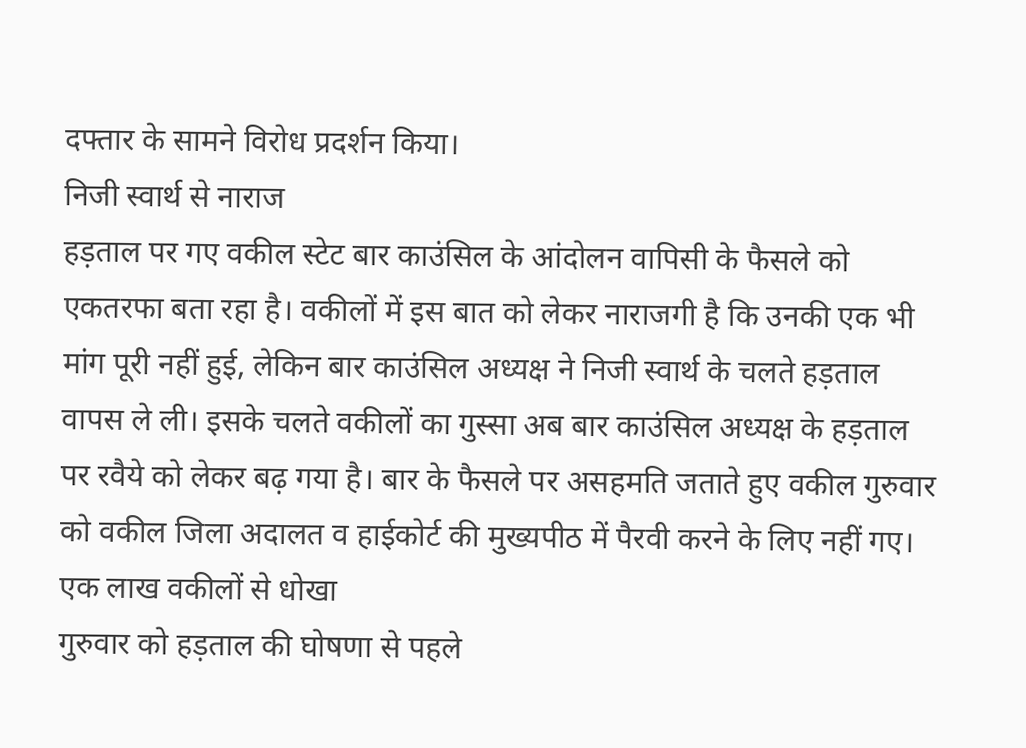दफ्तार के सामने विरोध प्रदर्शन किया।
निजी स्वार्थ से नाराज
हड़ताल पर गए वकील स्टेट बार काउंसिल के आंदोलन वापिसी के फैसले को एकतरफा बता रहा है। वकीलों में इस बात को लेकर नाराजगी है कि उनकी एक भी मांग पूरी नहीं हुई, लेकिन बार काउंसिल अध्यक्ष ने निजी स्वार्थ के चलते हड़ताल वापस ले ली। इसके चलते वकीलों का गुस्सा अब बार काउंसिल अध्यक्ष के हड़ताल पर रवैये को लेकर बढ़ गया है। बार के फैसले पर असहमति जताते हुए वकील गुरुवार को वकील जिला अदालत व हाईकोर्ट की मुख्यपीठ में पैरवी करने के लिए नहीं गए।
एक लाख वकीलों से धोखा
गुरुवार को हड़ताल की घोषणा से पहले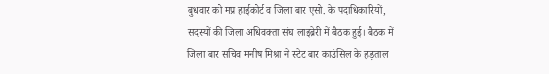बुधवार को मप्र हाईकोर्ट व जिला बार एसो. के पदाधिकारियों, सदस्यों की जिला अधिवक्ता संघ लाइब्रेरी में बैठक हुई। बैठक में जिला बार सचिव मनीष मिश्रा ने स्टेट बार काउंसिल के हड़ताल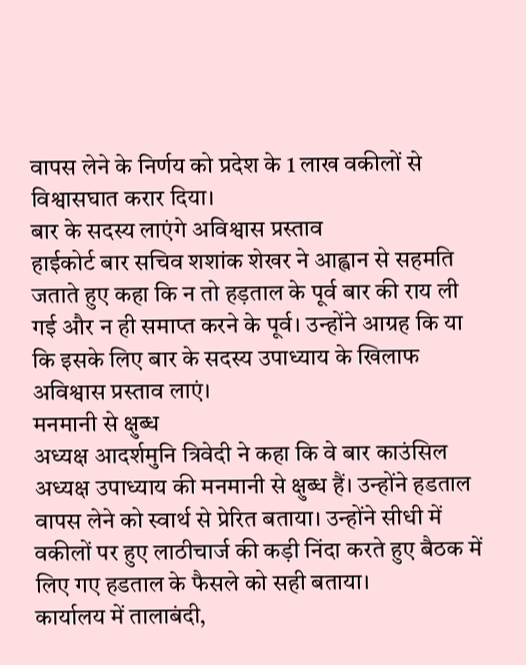वापस लेने के निर्णय को प्रदेश के 1 लाख वकीलों से विश्वासघात करार दिया।
बार के सदस्य लाएंगे अविश्वास प्रस्ताव
हाईकोर्ट बार सचिव शशांक शेखर ने आह्वान से सहमति जताते हुए कहा कि न तो हड़ताल के पूर्व बार की राय ली गई और न ही समाप्त करने के पूर्व। उन्होंने आग्रह कि या कि इसके लिए बार के सदस्य उपाध्याय के खिलाफ अविश्वास प्रस्ताव लाएं।
मनमानी से क्षुब्ध
अध्यक्ष आदर्शमुनि त्रिवेदी ने कहा कि वे बार काउंसिल अध्यक्ष उपाध्याय की मनमानी से क्षुब्ध हैं। उन्होंने हडताल वापस लेने को स्वार्थ से प्रेरित बताया। उन्होंने सीधी में वकीलों पर हुए लाठीचार्ज की कड़ी निंदा करते हुए बैठक में लिए गए हडताल के फैसले को सही बताया।
कार्यालय में तालाबंदी,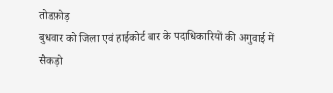तोडफ़ोड़
बुधवार को जिला एवं हाईकोर्ट बार के पदाधिकारियों की अगुवाई में सैकड़ो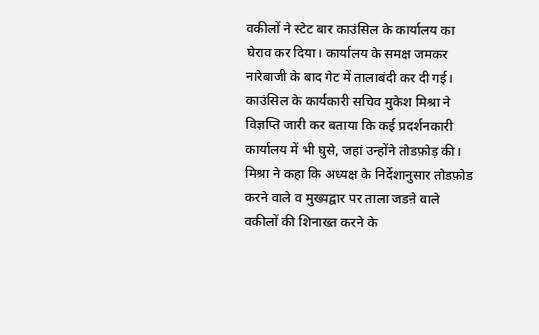वकीलों ने स्टेट बार काउंसिल के कार्यालय का घेराव कर दिया। कार्यालय के समक्ष जमकर नारेबाजी के बाद गेट में तालाबंदी कर दी गई। काउंसिल के कार्यकारी सचिव मुकेश मिश्रा ने विज्ञप्ति जारी कर बताया कि कई प्रदर्शनकारी कार्यालय में भी घुसे, जहां उन्होंने तोडफ़ोड़ की। मिश्रा ने कहा कि अध्यक्ष के निर्देशानुसार तोडफ़ोड करने वाले व मुख्यद्वार पर ताला जडऩे वाले वकीलों की शिनाख्त करने के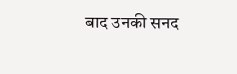बाद उनकी सनद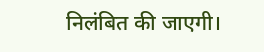निलंबित की जाएगी।